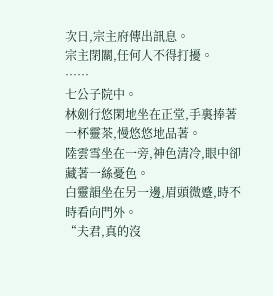次日,宗主府傳出訊息。
宗主閉關,任何人不得打擾。
……
七公子院中。
林劍行悠閑地坐在正堂,手裏捧著一杯靈茶,慢悠悠地品著。
陸雲雪坐在一旁,神色清冷,眼中卻藏著一絲憂色。
白靈韻坐在另一邊,眉頭微蹙,時不時看向門外。
“夫君,真的沒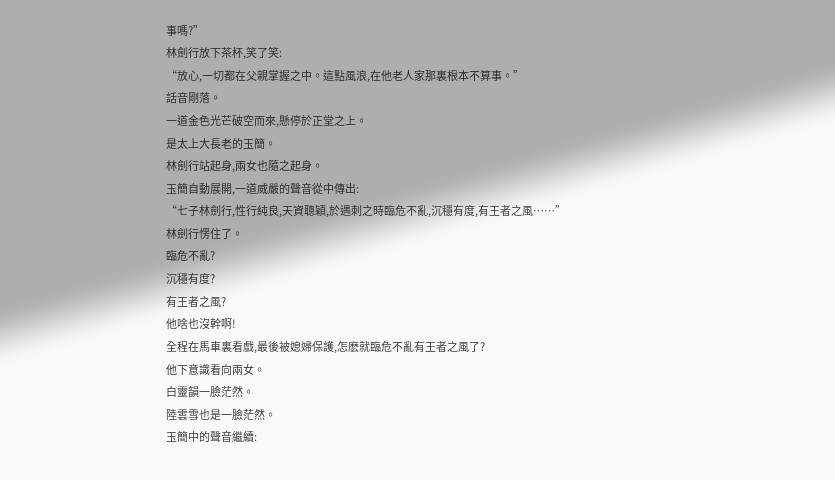事嗎?”
林劍行放下茶杯,笑了笑:
“放心,一切都在父親掌握之中。這點風浪,在他老人家那裏根本不算事。”
話音剛落。
一道金色光芒破空而來,懸停於正堂之上。
是太上大長老的玉簡。
林劍行站起身,兩女也隨之起身。
玉簡自動展開,一道威嚴的聲音從中傳出:
“七子林劍行,性行純良,天資聰穎,於遇刺之時臨危不亂,沉穩有度,有王者之風……”
林劍行愣住了。
臨危不亂?
沉穩有度?
有王者之風?
他啥也沒幹啊!
全程在馬車裏看戲,最後被媳婦保護,怎麽就臨危不亂有王者之風了?
他下意識看向兩女。
白靈韻一臉茫然。
陸雲雪也是一臉茫然。
玉簡中的聲音繼續: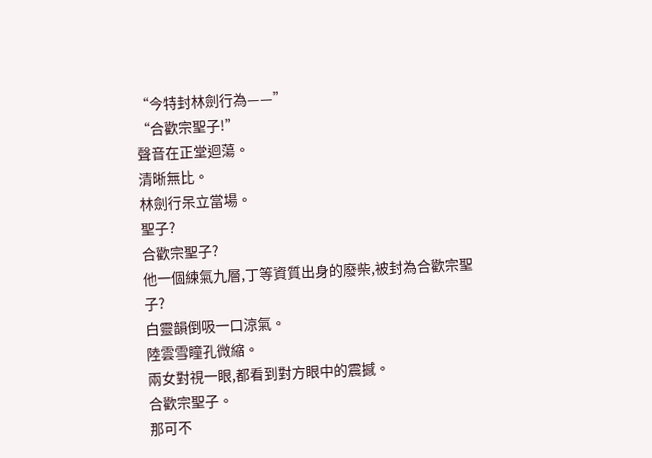“今特封林劍行為——”
“合歡宗聖子!”
聲音在正堂迴蕩。
清晰無比。
林劍行呆立當場。
聖子?
合歡宗聖子?
他一個練氣九層,丁等資質出身的廢柴,被封為合歡宗聖子?
白靈韻倒吸一口涼氣。
陸雲雪瞳孔微縮。
兩女對視一眼,都看到對方眼中的震撼。
合歡宗聖子。
那可不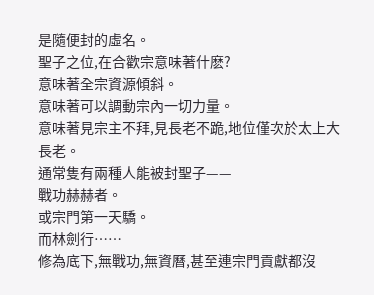是隨便封的虛名。
聖子之位,在合歡宗意味著什麽?
意味著全宗資源傾斜。
意味著可以調動宗內一切力量。
意味著見宗主不拜,見長老不跪,地位僅次於太上大長老。
通常隻有兩種人能被封聖子——
戰功赫赫者。
或宗門第一天驕。
而林劍行……
修為底下,無戰功,無資曆,甚至連宗門貢獻都沒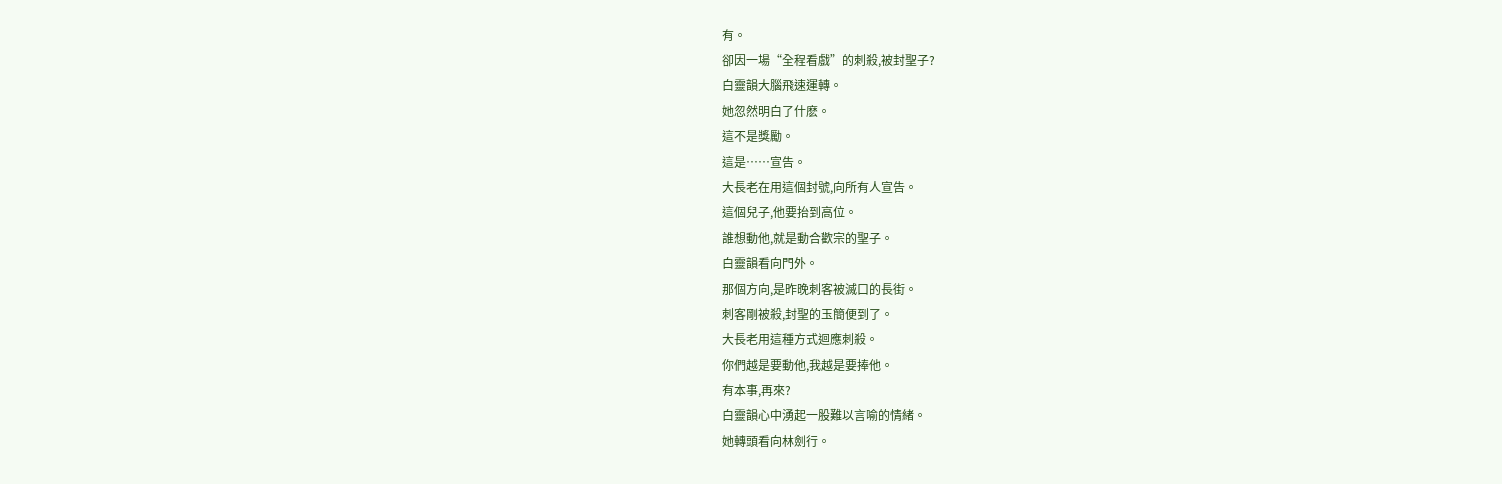有。
卻因一場“全程看戲”的刺殺,被封聖子?
白靈韻大腦飛速運轉。
她忽然明白了什麽。
這不是獎勵。
這是……宣告。
大長老在用這個封號,向所有人宣告。
這個兒子,他要抬到高位。
誰想動他,就是動合歡宗的聖子。
白靈韻看向門外。
那個方向,是昨晚刺客被滅口的長街。
刺客剛被殺,封聖的玉簡便到了。
大長老用這種方式迴應刺殺。
你們越是要動他,我越是要捧他。
有本事,再來?
白靈韻心中湧起一股難以言喻的情緒。
她轉頭看向林劍行。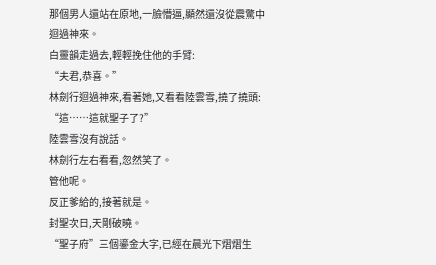那個男人還站在原地,一臉懵逼,顯然還沒從震驚中迴過神來。
白靈韻走過去,輕輕挽住他的手臂:
“夫君,恭喜。”
林劍行迴過神來,看著她,又看看陸雲雪,撓了撓頭:
“這……這就聖子了?”
陸雲雪沒有說話。
林劍行左右看看,忽然笑了。
管他呢。
反正爹給的,接著就是。
封聖次日,天剛破曉。
“聖子府”三個鎏金大字,已經在晨光下熠熠生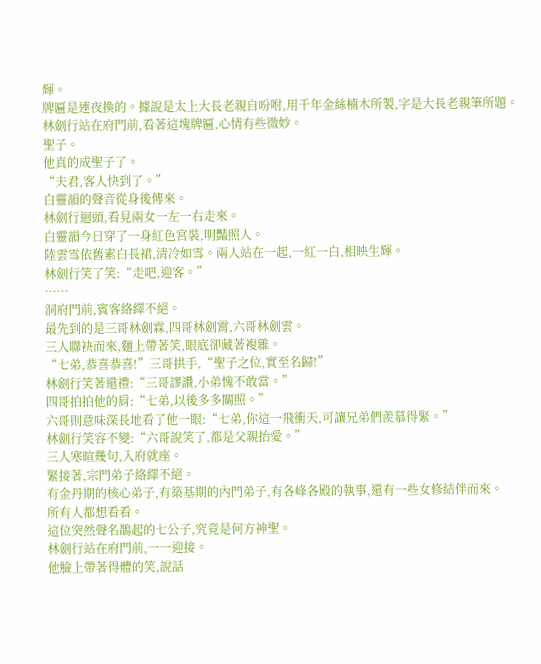輝。
牌匾是連夜換的。據說是太上大長老親自吩咐,用千年金絲楠木所製,字是大長老親筆所題。
林劍行站在府門前,看著這塊牌匾,心情有些微妙。
聖子。
他真的成聖子了。
“夫君,客人快到了。”
白靈韻的聲音從身後傳來。
林劍行迴頭,看見兩女一左一右走來。
白靈韻今日穿了一身紅色宮裝,明豔照人。
陸雲雪依舊素白長裙,清冷如雪。兩人站在一起,一紅一白,相映生輝。
林劍行笑了笑:“走吧,迎客。”
……
洞府門前,賓客絡繹不絕。
最先到的是三哥林劍霖,四哥林劍霄,六哥林劍雲。
三人聯袂而來,麵上帶著笑,眼底卻藏著複雜。
“七弟,恭喜恭喜!”三哥拱手,“聖子之位,實至名歸!”
林劍行笑著還禮:“三哥謬讚,小弟愧不敢當。”
四哥拍拍他的肩:“七弟,以後多多關照。”
六哥則意味深長地看了他一眼:“七弟,你這一飛衝天,可讓兄弟們羨慕得緊。”
林劍行笑容不變:“六哥說笑了,都是父親抬愛。”
三人寒暄幾句,入府就座。
緊接著,宗門弟子絡繹不絕。
有金丹期的核心弟子,有築基期的內門弟子,有各峰各殿的執事,還有一些女修結伴而來。
所有人都想看看。
這位突然聲名鵲起的七公子,究竟是何方神聖。
林劍行站在府門前,一一迎接。
他臉上帶著得體的笑,說話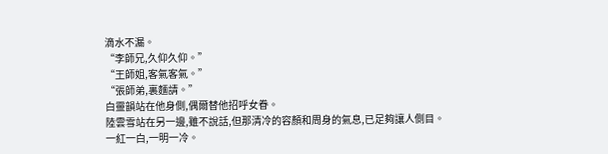滴水不漏。
“李師兄,久仰久仰。”
“王師姐,客氣客氣。”
“張師弟,裏麵請。”
白靈韻站在他身側,偶爾替他招呼女眷。
陸雲雪站在另一邊,雖不說話,但那清冷的容顏和周身的氣息,已足夠讓人側目。
一紅一白,一明一冷。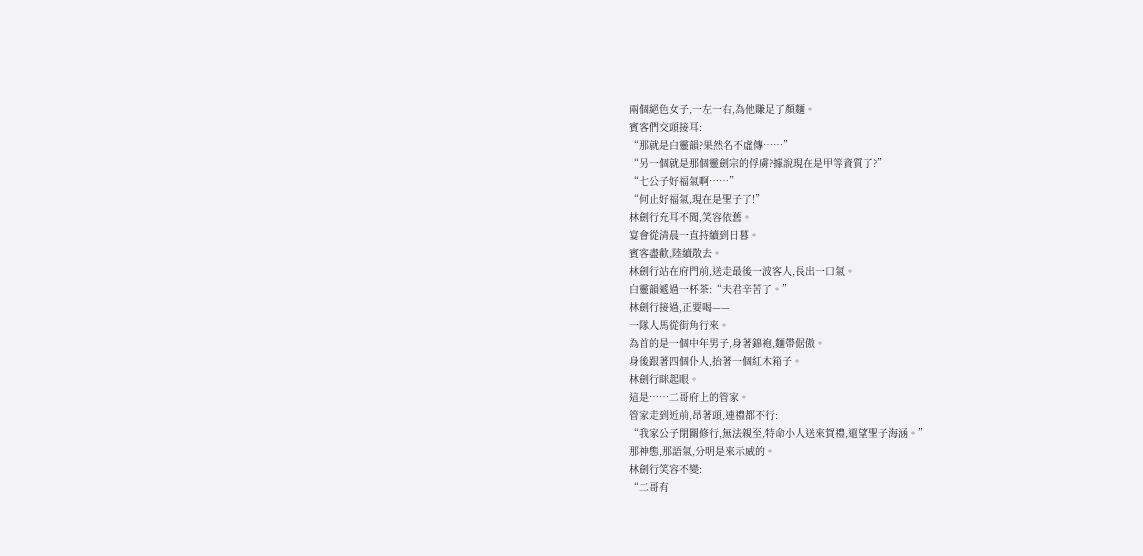兩個絕色女子,一左一右,為他賺足了顏麵。
賓客們交頭接耳:
“那就是白靈韻?果然名不虛傳……”
“另一個就是那個靈劍宗的俘虜?據說現在是甲等資質了?”
“七公子好福氣啊……”
“何止好福氣,現在是聖子了!”
林劍行充耳不聞,笑容依舊。
宴會從清晨一直持續到日暮。
賓客盡歡,陸續散去。
林劍行站在府門前,送走最後一波客人,長出一口氣。
白靈韻遞過一杯茶:“夫君辛苦了。”
林劍行接過,正要喝——
一隊人馬從街角行來。
為首的是一個中年男子,身著錦袍,麵帶倨傲。
身後跟著四個仆人,抬著一個紅木箱子。
林劍行眯起眼。
這是……二哥府上的管家。
管家走到近前,昂著頭,連禮都不行:
“我家公子閉關修行,無法親至,特命小人送來賀禮,還望聖子海涵。”
那神態,那語氣,分明是來示威的。
林劍行笑容不變:
“二哥有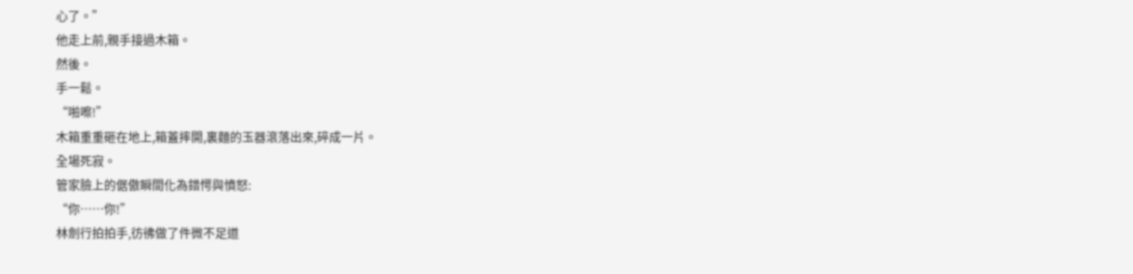心了。”
他走上前,親手接過木箱。
然後。
手一鬆。
“啪嚓!”
木箱重重砸在地上,箱蓋摔開,裏麵的玉器滾落出來,碎成一片。
全場死寂。
管家臉上的倨傲瞬間化為錯愕與憤怒:
“你……你!”
林劍行拍拍手,彷彿做了件微不足道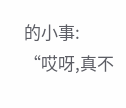的小事:
“哎呀,真不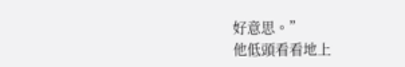好意思。”
他低頭看看地上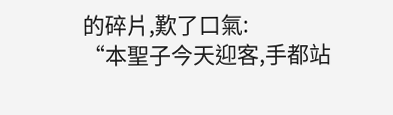的碎片,歎了口氣:
“本聖子今天迎客,手都站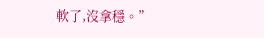軟了,沒拿穩。”